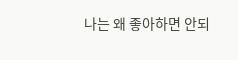나는 왜 좋아하면 안되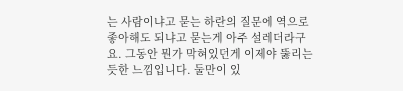는 사람이냐고 묻는 하란의 질문에 역으로 좋아해도 되냐고 묻는게 아주 설레더라구요. 그동안 뭔가 막혀있던게 이제야 뚫리는 듯한 느낌입니다. 둘만이 있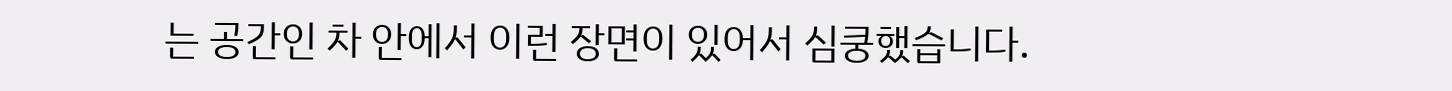는 공간인 차 안에서 이런 장면이 있어서 심쿵했습니다.